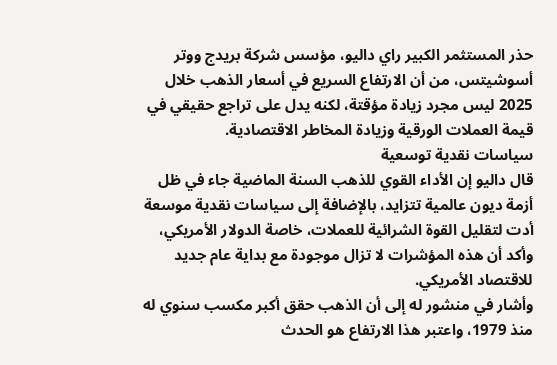حذر المستثمر الكبير راي داليو، مؤسس شركة بريدج ووتر أسوشيتس، من أن الارتفاع السريع في أسعار الذهب خلال 2025 ليس مجرد زيادة مؤقتة، لكنه يدل على تراجع حقيقي في قيمة العملات الورقية وزيادة المخاطر الاقتصادية.
سياسات نقدية توسعية
قال داليو إن الأداء القوي للذهب السنة الماضية جاء في ظل أزمة ديون عالمية تتزايد، بالإضافة إلى سياسات نقدية موسعة أدت لتقليل القوة الشرائية للعملات، خاصة الدولار الأمريكي، وأكد أن هذه المؤشرات لا تزال موجودة مع بداية عام جديد للاقتصاد الأمريكي.
وأشار في منشور له إلى أن الذهب حقق أكبر مكسب سنوي له منذ 1979، واعتبر هذا الارتفاع هو الحدث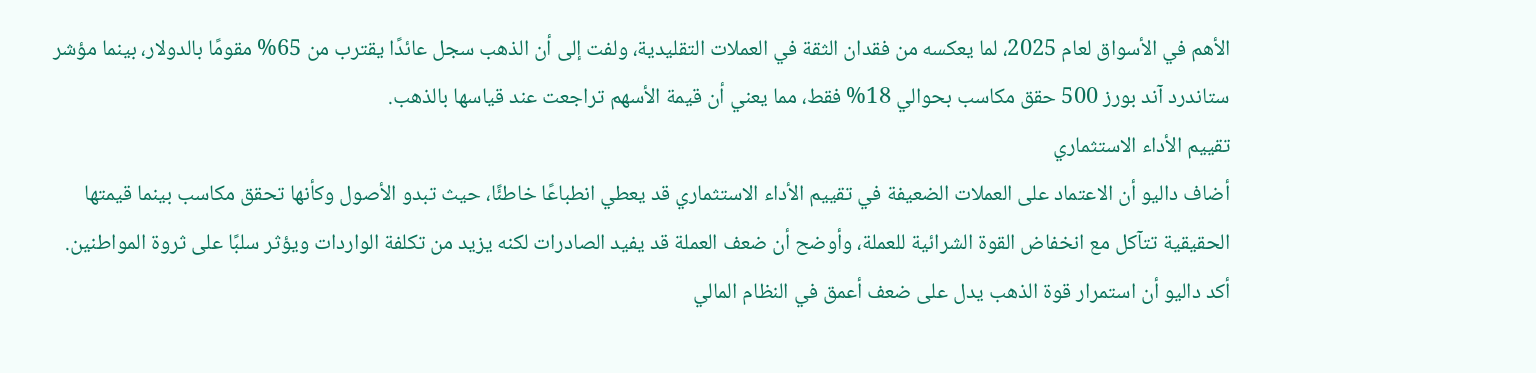الأهم في الأسواق لعام 2025، لما يعكسه من فقدان الثقة في العملات التقليدية، ولفت إلى أن الذهب سجل عائدًا يقترب من 65% مقومًا بالدولار، بينما مؤشر ستاندرد آند بورز 500 حقق مكاسب بحوالي 18% فقط، مما يعني أن قيمة الأسهم تراجعت عند قياسها بالذهب.
تقييم الأداء الاستثماري
أضاف داليو أن الاعتماد على العملات الضعيفة في تقييم الأداء الاستثماري قد يعطي انطباعًا خاطئًا، حيث تبدو الأصول وكأنها تحقق مكاسب بينما قيمتها الحقيقية تتآكل مع انخفاض القوة الشرائية للعملة، وأوضح أن ضعف العملة قد يفيد الصادرات لكنه يزيد من تكلفة الواردات ويؤثر سلبًا على ثروة المواطنين.
أكد داليو أن استمرار قوة الذهب يدل على ضعف أعمق في النظام المالي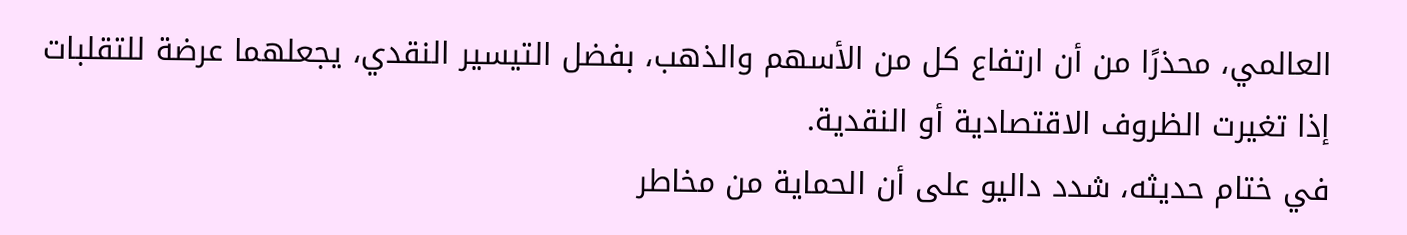العالمي، محذرًا من أن ارتفاع كل من الأسهم والذهب، بفضل التيسير النقدي، يجعلهما عرضة للتقلبات إذا تغيرت الظروف الاقتصادية أو النقدية.
في ختام حديثه، شدد داليو على أن الحماية من مخاطر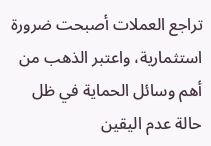تراجع العملات أصبحت ضرورة استثمارية، واعتبر الذهب من أهم وسائل الحماية في ظل حالة عدم اليقين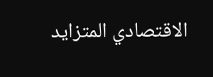الاقتصادي المتزايد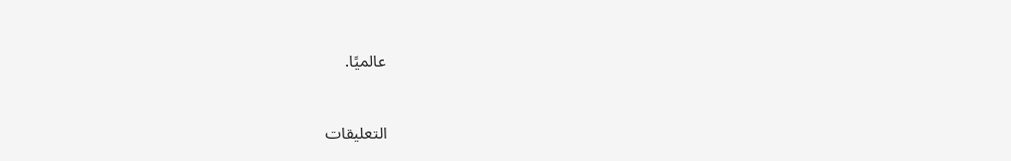عالميًا.


التعليقات